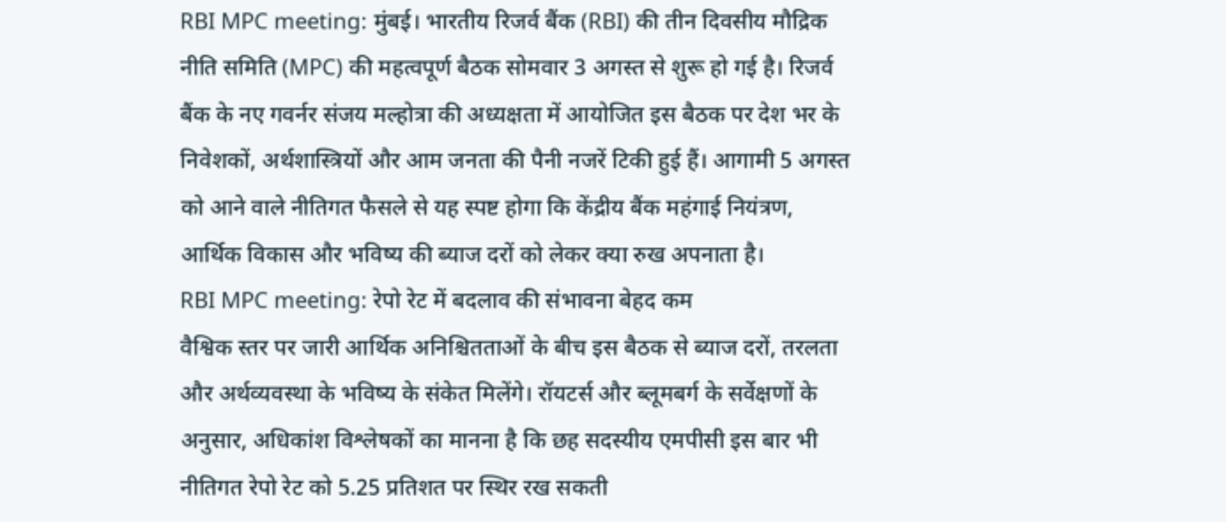RBI MPC meeting: मुंबई। भारतीय रिजर्व बैंक (RBI) की तीन दिवसीय मौद्रिक नीति समिति (MPC) की महत्वपूर्ण बैठक सोमवार 3 अगस्त से शुरू हो गई है। रिजर्व बैंक के नए गवर्नर संजय मल्होत्रा की अध्यक्षता में आयोजित इस बैठक पर देश भर के निवेशकों, अर्थशास्त्रियों और आम जनता की पैनी नजरें टिकी हुई हैं। आगामी 5 अगस्त को आने वाले नीतिगत फैसले से यह स्पष्ट होगा कि केंद्रीय बैंक महंगाई नियंत्रण, आर्थिक विकास और भविष्य की ब्याज दरों को लेकर क्या रुख अपनाता है।
RBI MPC meeting: रेपो रेट में बदलाव की संभावना बेहद कम
वैश्विक स्तर पर जारी आर्थिक अनिश्चितताओं के बीच इस बैठक से ब्याज दरों, तरलता और अर्थव्यवस्था के भविष्य के संकेत मिलेंगे। रॉयटर्स और ब्लूमबर्ग के सर्वेक्षणों के अनुसार, अधिकांश विश्लेषकों का मानना है कि छह सदस्यीय एमपीसी इस बार भी नीतिगत रेपो रेट को 5.25 प्रतिशत पर स्थिर रख सकती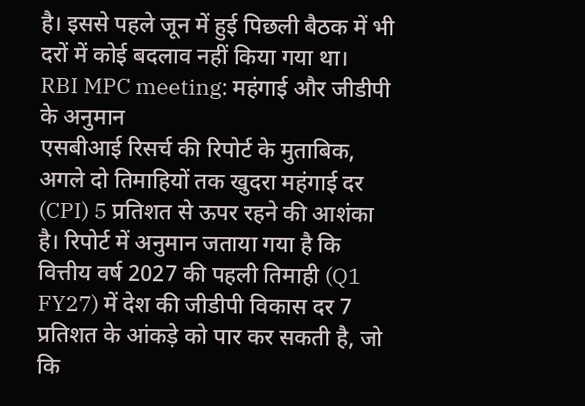है। इससे पहले जून में हुई पिछली बैठक में भी दरों में कोई बदलाव नहीं किया गया था।
RBI MPC meeting: महंगाई और जीडीपी के अनुमान
एसबीआई रिसर्च की रिपोर्ट के मुताबिक, अगले दो तिमाहियों तक खुदरा महंगाई दर (CPI) 5 प्रतिशत से ऊपर रहने की आशंका है। रिपोर्ट में अनुमान जताया गया है कि वित्तीय वर्ष 2027 की पहली तिमाही (Q1 FY27) में देश की जीडीपी विकास दर 7 प्रतिशत के आंकड़े को पार कर सकती है, जो कि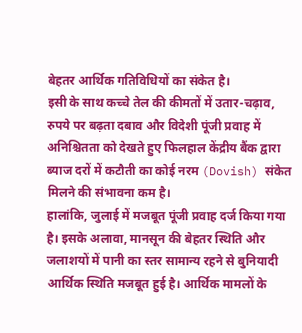बेहतर आर्थिक गतिविधियों का संकेत है।
इसी के साथ कच्चे तेल की कीमतों में उतार-चढ़ाव, रुपये पर बढ़ता दबाव और विदेशी पूंजी प्रवाह में अनिश्चितता को देखते हुए फिलहाल केंद्रीय बैंक द्वारा ब्याज दरों में कटौती का कोई नरम (Dovish) संकेत मिलने की संभावना कम है।
हालांकि, जुलाई में मजबूत पूंजी प्रवाह दर्ज किया गया है। इसके अलावा, मानसून की बेहतर स्थिति और जलाशयों में पानी का स्तर सामान्य रहने से बुनियादी आर्थिक स्थिति मजबूत हुई है। आर्थिक मामलों के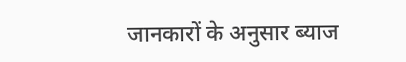जानकारों के अनुसार ब्याज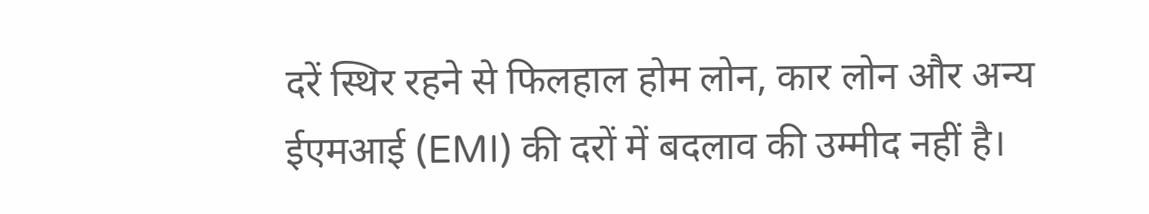दरें स्थिर रहने से फिलहाल होम लोन, कार लोन और अन्य ईएमआई (EMI) की दरों में बदलाव की उम्मीद नहीं है।